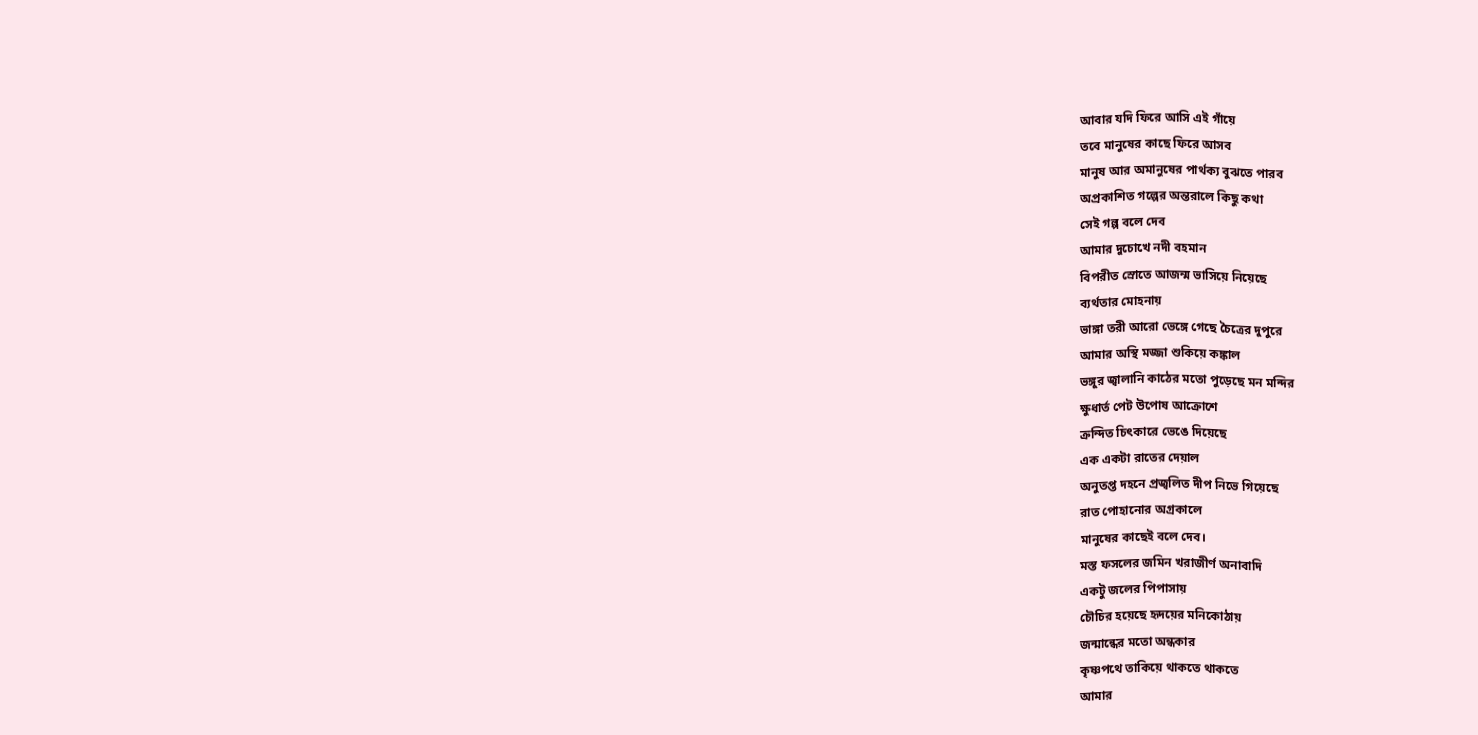আবার যদি ফিরে আসি এই গাঁয়ে
তবে মানুষের কাছে ফিরে আসব
মানুষ আর অমানুষের পার্থক্য বুঝতে পারব
অপ্রকাশিত গল্পের অন্তরালে কিছু কথা
সেই গল্প বলে দেব
আমার দুচোখে নদী বহমান
বিপরীত স্রোতে আজন্ম ভাসিয়ে নিয়েছে
ব্যর্থতার মোহনায়
ভাঙ্গা তরী আরো ভেঙ্গে গেছে চৈত্রের দুপুরে
আমার অস্থি মজ্জা শুকিয়ে কঙ্কাল
ভঙ্গুর জ্বালানি কাঠের মতো পুড়েছে মন মন্দির
ক্ষুধার্ত পেট উপোষ আক্রোশে
ক্রন্দিত চিৎকারে ভেঙে দিয়েছে
এক একটা রাতের দেয়াল
অনুতপ্ত দহনে প্রজ্বলিত দীপ নিভে গিয়েছে
রাত পোহানোর অগ্রকালে
মানুষের কাছেই বলে দেব।
মস্ত ফসলের জমিন খরাজীর্ণ অনাবাদি
একটু জলের পিপাসায়
চৌচির হয়েছে হৃদয়ের মনিকোঠায়
জন্মান্ধের মতো অন্ধকার
কৃষ্ণপথে তাকিয়ে থাকতে থাকতে
আমার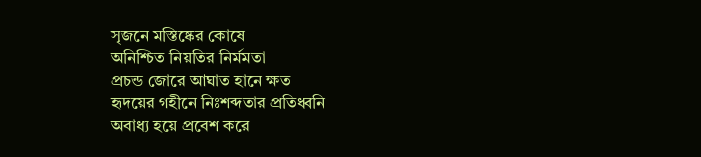সৃজনে মস্তিষ্কের কোষে
অনিশ্চিত নিয়তির নির্মমতা
প্রচন্ড জোরে আঘাত হানে ক্ষত
হৃদয়ের গহীনে নিঃশব্দতার প্রতিধ্বনি
অবাধ্য হয়ে প্রবেশ করে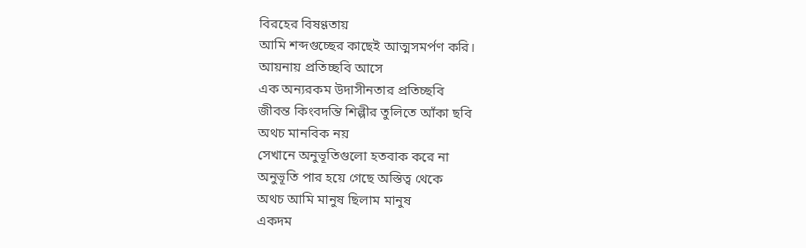বিরহের বিষণ্ণতায়
আমি শব্দগুচ্ছের কাছেই আত্মসমর্পণ করি।
আয়নায় প্রতিচ্ছবি আসে
এক অন্যরকম উদাসীনতার প্রতিচ্ছবি
জীবন্ত কিংবদন্তি শিল্পীর তুলিতে আঁকা ছবি
অথচ মানবিক নয়
সেখানে অনুভূতিগুলো হতবাক করে না
অনুভূতি পার হয়ে গেছে অস্তিত্ব থেকে
অথচ আমি মানুষ ছিলাম মানুষ
একদম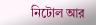নিটোল আর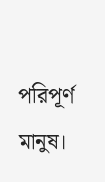পরিপূর্ণ মানুষ।